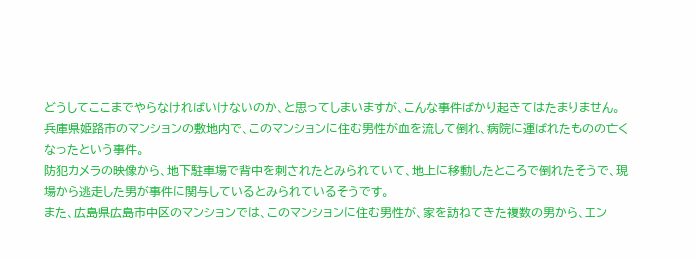どうしてここまでやらなければいけないのか、と思ってしまいますが、こんな事件ばかり起きてはたまりません。
兵庫県姫路市のマンションの敷地内で、このマンションに住む男性が血を流して倒れ、病院に運ばれたものの亡くなったという事件。
防犯カメラの映像から、地下駐車場で背中を刺されたとみられていて、地上に移動したところで倒れたそうで、現場から逃走した男が事件に関与しているとみられているそうです。
また、広島県広島市中区のマンションでは、このマンションに住む男性が、家を訪ねてきた複数の男から、エン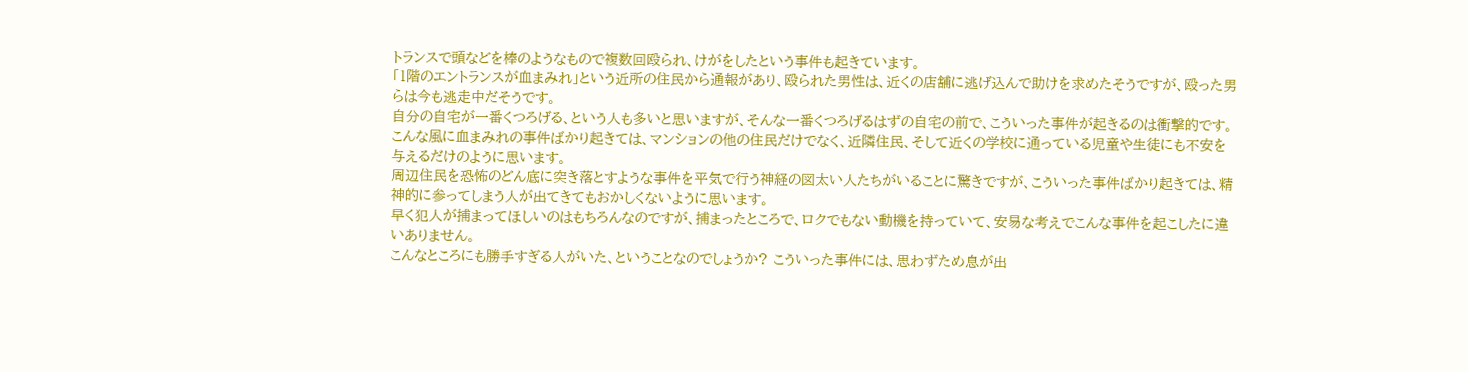トランスで頭などを棒のようなもので複数回殴られ、けがをしたという事件も起きています。
「1階のエントランスが血まみれ」という近所の住民から通報があり、殴られた男性は、近くの店舗に逃げ込んで助けを求めたそうですが、殴った男らは今も逃走中だそうです。
自分の自宅が一番くつろげる、という人も多いと思いますが、そんな一番くつろげるはずの自宅の前で、こういった事件が起きるのは衝撃的です。
こんな風に血まみれの事件ばかり起きては、マンションの他の住民だけでなく、近隣住民、そして近くの学校に通っている児童や生徒にも不安を与えるだけのように思います。
周辺住民を恐怖のどん底に突き落とすような事件を平気で行う神経の図太い人たちがいることに驚きですが、こういった事件ばかり起きては、精神的に参ってしまう人が出てきてもおかしくないように思います。
早く犯人が捕まってほしいのはもちろんなのですが、捕まったところで、ロクでもない動機を持っていて、安易な考えでこんな事件を起こしたに違いありません。
こんなところにも勝手すぎる人がいた、ということなのでしょうか? こういった事件には、思わずため息が出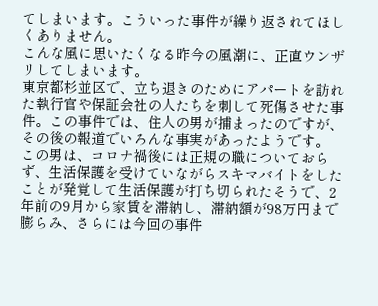てしまいます。こういった事件が繰り返されてほしくありません。
こんな風に思いたくなる昨今の風潮に、正直ウンザリしてしまいます。
東京都杉並区で、立ち退きのためにアパートを訪れた執行官や保証会社の人たちを刺して死傷させた事件。この事件では、住人の男が捕まったのですが、その後の報道でいろんな事実があったようです。
この男は、コロナ禍後には正規の職についておらず、生活保護を受けていながらスキマバイトをしたことが発覚して生活保護が打ち切られたそうで、2年前の9月から家賃を滞納し、滞納額が98万円まで膨らみ、さらには今回の事件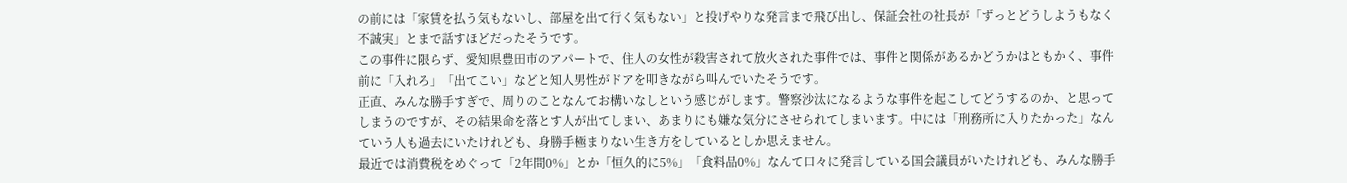の前には「家賃を払う気もないし、部屋を出て行く気もない」と投げやりな発言まで飛び出し、保証会社の社長が「ずっとどうしようもなく不誠実」とまで話すほどだったそうです。
この事件に限らず、愛知県豊田市のアパートで、住人の女性が殺害されて放火された事件では、事件と関係があるかどうかはともかく、事件前に「入れろ」「出てこい」などと知人男性がドアを叩きながら叫んでいたそうです。
正直、みんな勝手すぎで、周りのことなんてお構いなしという感じがします。警察沙汰になるような事件を起こしてどうするのか、と思ってしまうのですが、その結果命を落とす人が出てしまい、あまりにも嫌な気分にさせられてしまいます。中には「刑務所に入りたかった」なんていう人も過去にいたけれども、身勝手極まりない生き方をしているとしか思えません。
最近では消費税をめぐって「2年間0%」とか「恒久的に5%」「食料品0%」なんて口々に発言している国会議員がいたけれども、みんな勝手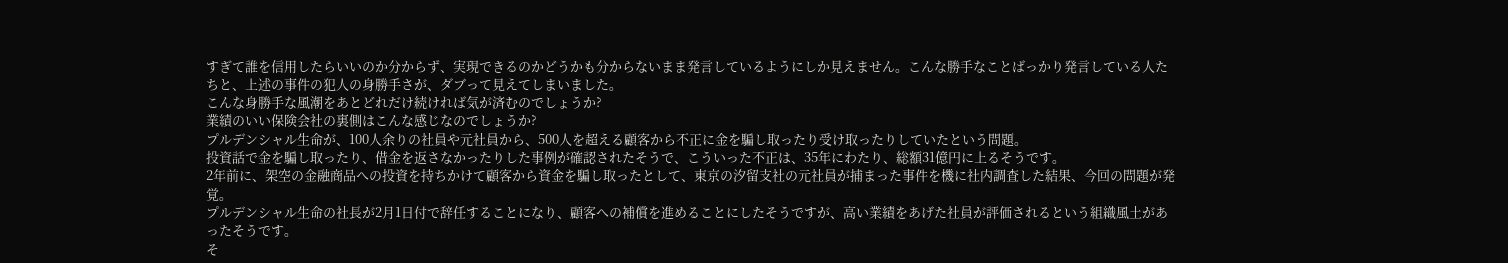すぎて誰を信用したらいいのか分からず、実現できるのかどうかも分からないまま発言しているようにしか見えません。こんな勝手なことばっかり発言している人たちと、上述の事件の犯人の身勝手さが、ダブって見えてしまいました。
こんな身勝手な風潮をあとどれだけ続ければ気が済むのでしょうか?
業績のいい保険会社の裏側はこんな感じなのでしょうか?
プルデンシャル生命が、100人余りの社員や元社員から、500人を超える顧客から不正に金を騙し取ったり受け取ったりしていたという問題。
投資話で金を騙し取ったり、借金を返さなかったりした事例が確認されたそうで、こういった不正は、35年にわたり、総額31億円に上るそうです。
2年前に、架空の金融商品への投資を持ちかけて顧客から資金を騙し取ったとして、東京の汐留支社の元社員が捕まった事件を機に社内調査した結果、今回の問題が発覚。
プルデンシャル生命の社長が2月1日付で辞任することになり、顧客への補償を進めることにしたそうですが、高い業績をあげた社員が評価されるという組織風土があったそうです。
そ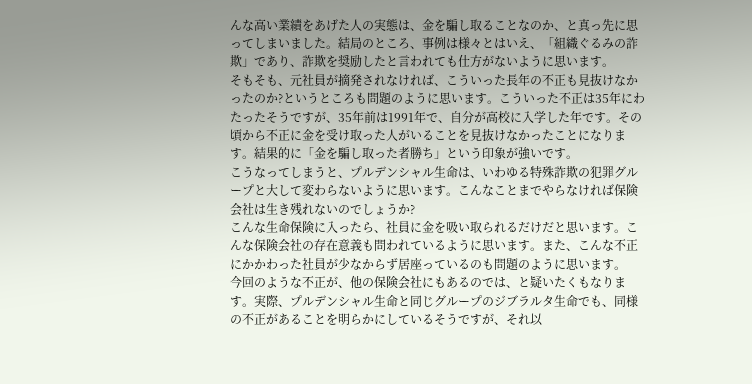んな高い業績をあげた人の実態は、金を騙し取ることなのか、と真っ先に思ってしまいました。結局のところ、事例は様々とはいえ、「組織ぐるみの詐欺」であり、詐欺を奨励したと言われても仕方がないように思います。
そもそも、元社員が摘発されなければ、こういった長年の不正も見抜けなかったのか?というところも問題のように思います。こういった不正は35年にわたったそうですが、35年前は1991年で、自分が高校に入学した年です。その頃から不正に金を受け取った人がいることを見抜けなかったことになります。結果的に「金を騙し取った者勝ち」という印象が強いです。
こうなってしまうと、プルデンシャル生命は、いわゆる特殊詐欺の犯罪グループと大して変わらないように思います。こんなことまでやらなければ保険会社は生き残れないのでしょうか?
こんな生命保険に入ったら、社員に金を吸い取られるだけだと思います。こんな保険会社の存在意義も問われているように思います。また、こんな不正にかかわった社員が少なからず居座っているのも問題のように思います。
今回のような不正が、他の保険会社にもあるのでは、と疑いたくもなります。実際、プルデンシャル生命と同じグループのジブラルタ生命でも、同様の不正があることを明らかにしているそうですが、それ以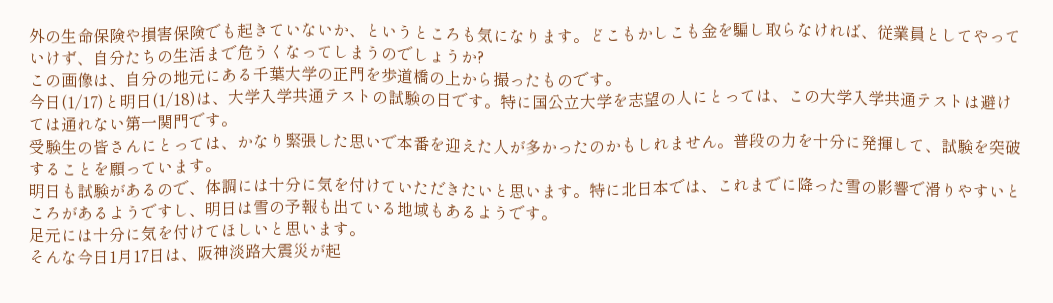外の生命保険や損害保険でも起きていないか、というところも気になります。どこもかしこも金を騙し取らなければ、従業員としてやっていけず、自分たちの生活まで危うくなってしまうのでしょうか?
この画像は、自分の地元にある千葉大学の正門を歩道橋の上から撮ったものです。
今日(1/17)と明日(1/18)は、大学入学共通テストの試験の日です。特に国公立大学を志望の人にとっては、この大学入学共通テストは避けては通れない第一関門です。
受験生の皆さんにとっては、かなり緊張した思いで本番を迎えた人が多かったのかもしれません。普段の力を十分に発揮して、試験を突破することを願っています。
明日も試験があるので、体調には十分に気を付けていただきたいと思います。特に北日本では、これまでに降った雪の影響で滑りやすいところがあるようですし、明日は雪の予報も出ている地域もあるようです。
足元には十分に気を付けてほしいと思います。
そんな今日1月17日は、阪神淡路大震災が起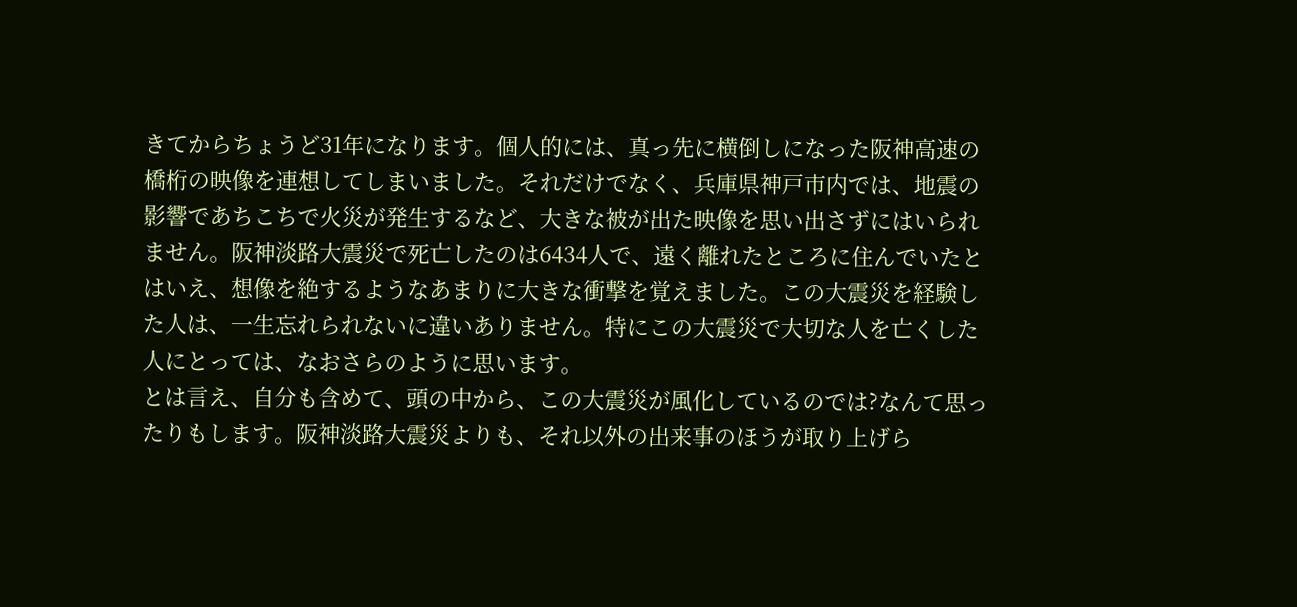きてからちょうど31年になります。個人的には、真っ先に横倒しになった阪神高速の橋桁の映像を連想してしまいました。それだけでなく、兵庫県神戸市内では、地震の影響であちこちで火災が発生するなど、大きな被が出た映像を思い出さずにはいられません。阪神淡路大震災で死亡したのは6434人で、遠く離れたところに住んでいたとはいえ、想像を絶するようなあまりに大きな衝撃を覚えました。この大震災を経験した人は、一生忘れられないに違いありません。特にこの大震災で大切な人を亡くした人にとっては、なおさらのように思います。
とは言え、自分も含めて、頭の中から、この大震災が風化しているのでは?なんて思ったりもします。阪神淡路大震災よりも、それ以外の出来事のほうが取り上げら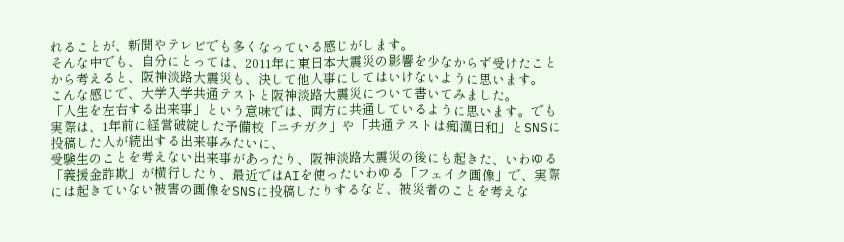れることが、新聞やテレビでも多くなっている感じがします。
そんな中でも、自分にとっては、2011年に東日本大震災の影響を少なからず受けたことから考えると、阪神淡路大震災も、決して他人事にしてはいけないように思います。
こんな感じで、大学入学共通テストと阪神淡路大震災について書いてみました。
「人生を左右する出来事」という意味では、両方に共通しているように思います。でも実際は、1年前に経営破綻した予備校「ニチガク」や「共通テストは痴漢日和」とSNSに投稿した人が続出する出来事みたいに、
受験生のことを考えない出来事があったり、阪神淡路大震災の後にも起きた、いわゆる「義援金詐欺」が横行したり、最近ではAIを使ったいわゆる「フェイク画像」で、実際には起きていない被害の画像をSNSに投稿したりするなど、被災者のことを考えな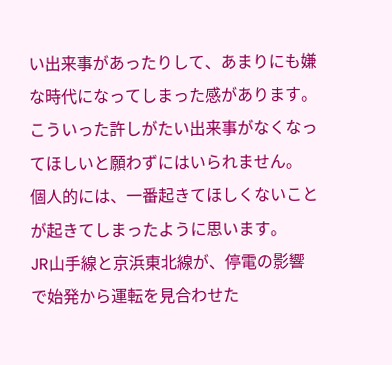い出来事があったりして、あまりにも嫌な時代になってしまった感があります。
こういった許しがたい出来事がなくなってほしいと願わずにはいられません。
個人的には、一番起きてほしくないことが起きてしまったように思います。
JR山手線と京浜東北線が、停電の影響で始発から運転を見合わせた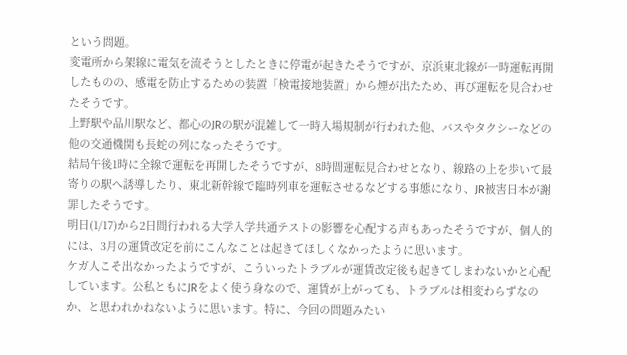という問題。
変電所から架線に電気を流そうとしたときに停電が起きたそうですが、京浜東北線が一時運転再開したものの、感電を防止するための装置「検電接地装置」から煙が出たため、再び運転を見合わせたそうです。
上野駅や品川駅など、都心のJRの駅が混雑して一時入場規制が行われた他、バスやタクシーなどの他の交通機関も長蛇の列になったそうです。
結局午後1時に全線で運転を再開したそうですが、8時間運転見合わせとなり、線路の上を歩いて最寄りの駅へ誘導したり、東北新幹線で臨時列車を運転させるなどする事態になり、JR被害日本が謝罪したそうです。
明日(1/17)から2日間行われる大学入学共通テストの影響を心配する声もあったそうですが、個人的には、3月の運賃改定を前にこんなことは起きてほしくなかったように思います。
ケガ人こそ出なかったようですが、こういったトラブルが運賃改定後も起きてしまわないかと心配しています。公私ともにJRをよく使う身なので、運賃が上がっても、トラブルは相変わらずなのか、と思われかねないように思います。特に、今回の問題みたい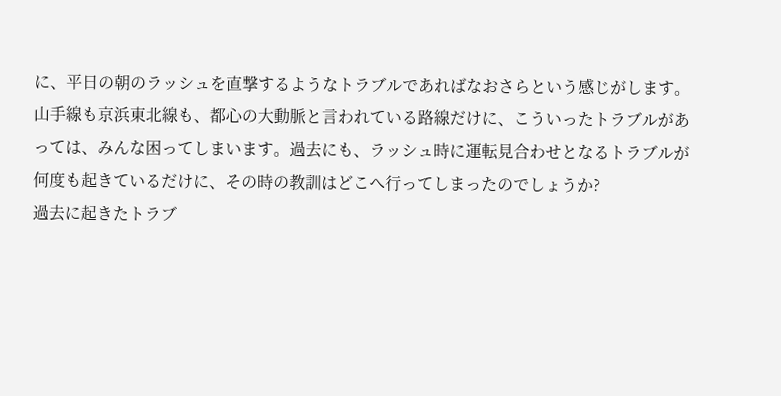に、平日の朝のラッシュを直撃するようなトラブルであればなおさらという感じがします。
山手線も京浜東北線も、都心の大動脈と言われている路線だけに、こういったトラブルがあっては、みんな困ってしまいます。過去にも、ラッシュ時に運転見合わせとなるトラブルが何度も起きているだけに、その時の教訓はどこへ行ってしまったのでしょうか?
過去に起きたトラブ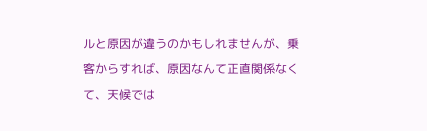ルと原因が違うのかもしれませんが、乗客からすれば、原因なんて正直関係なくて、天候では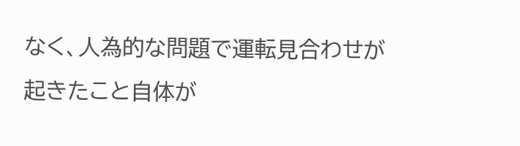なく、人為的な問題で運転見合わせが起きたこと自体が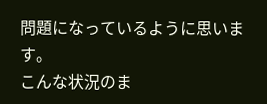問題になっているように思います。
こんな状況のま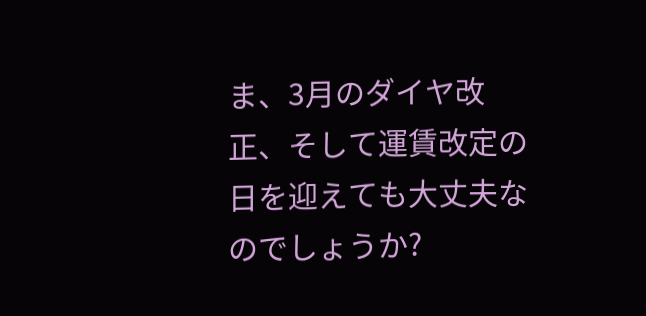ま、3月のダイヤ改正、そして運賃改定の日を迎えても大丈夫なのでしょうか?